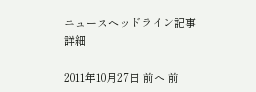ニュースヘッドライン記事詳細

2011年10月27日 前へ 前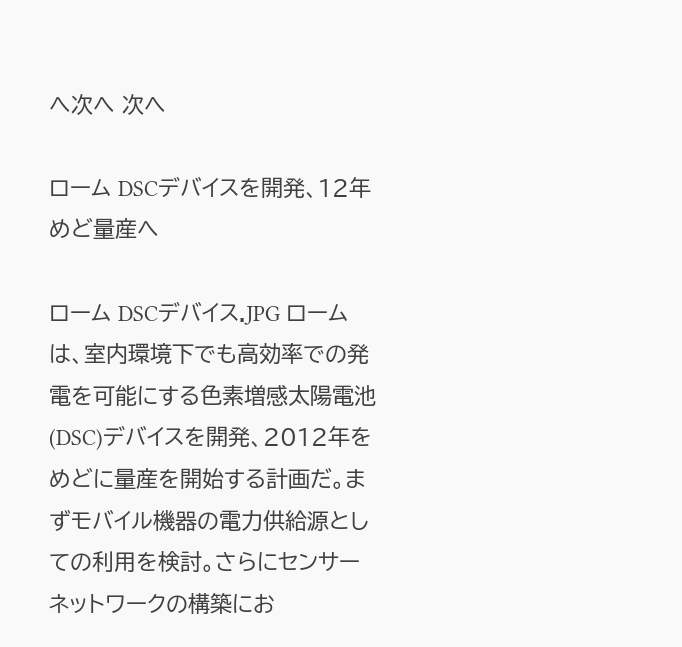へ次へ 次へ

ローム DSCデバイスを開発、12年めど量産へ

ローム DSCデバイス.JPG ロームは、室内環境下でも高効率での発電を可能にする色素増感太陽電池(DSC)デバイスを開発、2012年をめどに量産を開始する計画だ。まずモバイル機器の電力供給源としての利用を検討。さらにセンサーネットワークの構築にお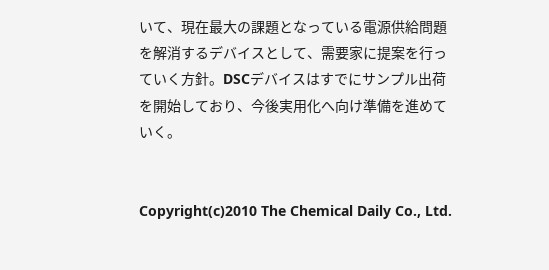いて、現在最大の課題となっている電源供給問題を解消するデバイスとして、需要家に提案を行っていく方針。DSCデバイスはすでにサンプル出荷を開始しており、今後実用化へ向け準備を進めていく。


Copyright(c)2010 The Chemical Daily Co., Ltd.